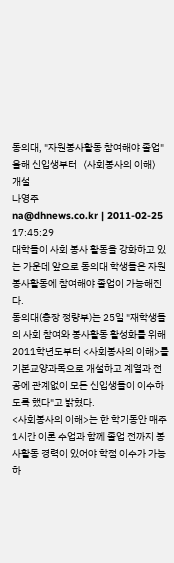동의대, "자원봉사활동 참여해야 졸업"
올해 신입생부터〈사회봉사의 이해〉개설
나영주
na@dhnews.co.kr | 2011-02-25 17:45:29
대학들이 사회 봉사 활동을 강화하고 있는 가운데 앞으로 동의대 학생들은 자원봉사활동에 참여해야 졸업이 가능해진다.
동의대(총장 정량부)는 25일 "재학생들의 사회 참여와 봉사활동 활성화를 위해 2011학년도부터 <사회봉사의 이해>를 기본교양과목으로 개설하고 계열과 전공에 관계없이 모든 신입생들이 이수하도록 했다"고 밝혔다.
<사회봉사의 이해>는 한 학기동안 매주 1시간 이론 수업과 함께 졸업 전까지 봉사활동 경력이 있어야 학점 이수가 가능하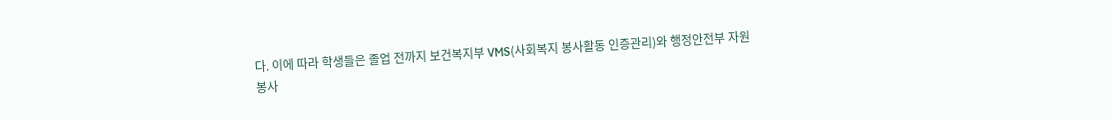다. 이에 따라 학생들은 졸업 전까지 보건복지부 VMS(사회복지 봉사활동 인증관리)와 행정안전부 자원봉사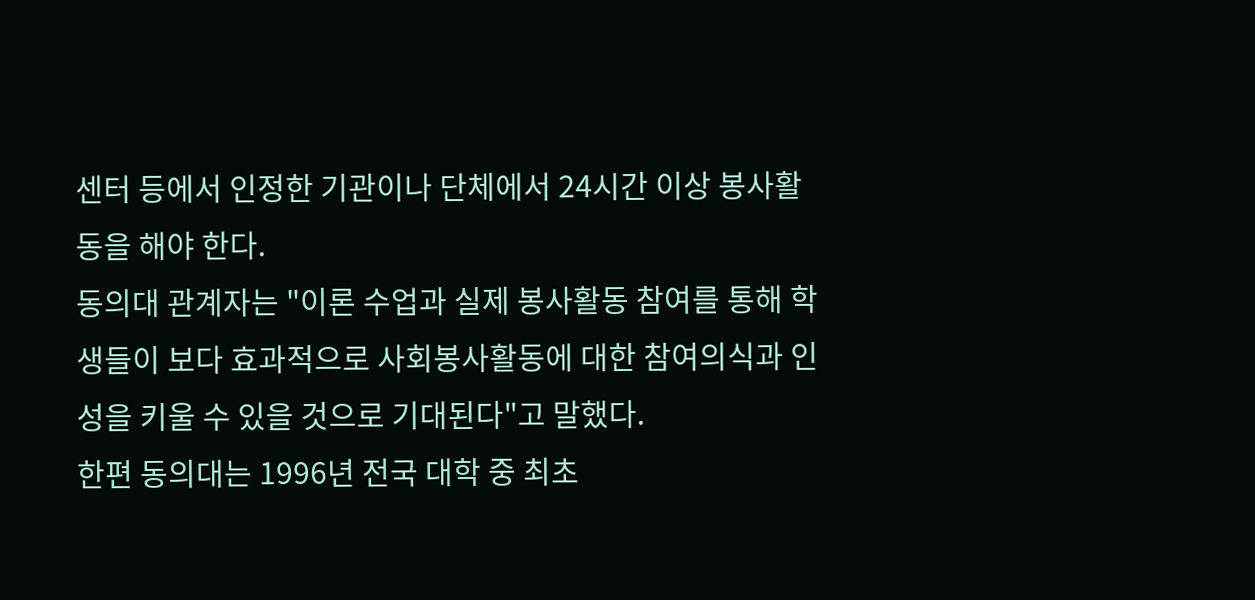센터 등에서 인정한 기관이나 단체에서 24시간 이상 봉사활동을 해야 한다.
동의대 관계자는 "이론 수업과 실제 봉사활동 참여를 통해 학생들이 보다 효과적으로 사회봉사활동에 대한 참여의식과 인성을 키울 수 있을 것으로 기대된다"고 말했다.
한편 동의대는 1996년 전국 대학 중 최초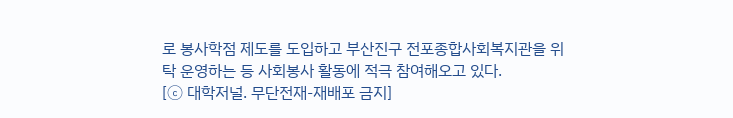로 봉사학점 제도를 도입하고 부산진구 전포종합사회복지관을 위탁 운영하는 등 사회봉사 활동에 적극 참여해오고 있다.
[ⓒ 대학저널. 무단전재-재배포 금지]